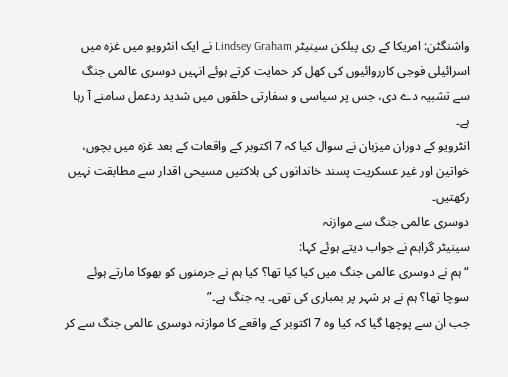واشنگٹن: امریکا کے ری پبلکن سینیٹر Lindsey Graham نے ایک انٹرویو میں غزہ میں اسرائیلی فوجی کارروائیوں کی کھل کر حمایت کرتے ہوئے انہیں دوسری عالمی جنگ سے تشبیہ دے دی، جس پر سیاسی و سفارتی حلقوں میں شدید ردعمل سامنے آ رہا ہے۔
انٹرویو کے دوران میزبان نے سوال کیا کہ 7 اکتوبر کے واقعات کے بعد غزہ میں بچوں، خواتین اور غیر عسکریت پسند خاندانوں کی ہلاکتیں مسیحی اقدار سے مطابقت نہیں رکھتیں۔
دوسری عالمی جنگ سے موازنہ
سینیٹر گراہم نے جواب دیتے ہوئے کہا:
“ہم نے دوسری عالمی جنگ میں کیا کیا تھا؟ کیا ہم نے جرمنوں کو بھوکا مارتے ہوئے سوچا تھا؟ ہم نے ہر شہر پر بمباری کی تھی۔ یہ جنگ ہے۔”
جب ان سے پوچھا گیا کہ کیا وہ 7 اکتوبر کے واقعے کا موازنہ دوسری عالمی جنگ سے کر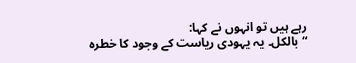رہے ہیں تو انہوں نے کہا:
“بالکل۔ یہ یہودی ریاست کے وجود کا خطرہ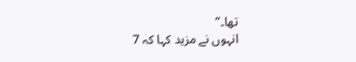تھا۔”
انہوں نے مزید کہا کہ 7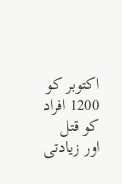اکتوبر کو 1200 افراد کو قتل اور زیادتی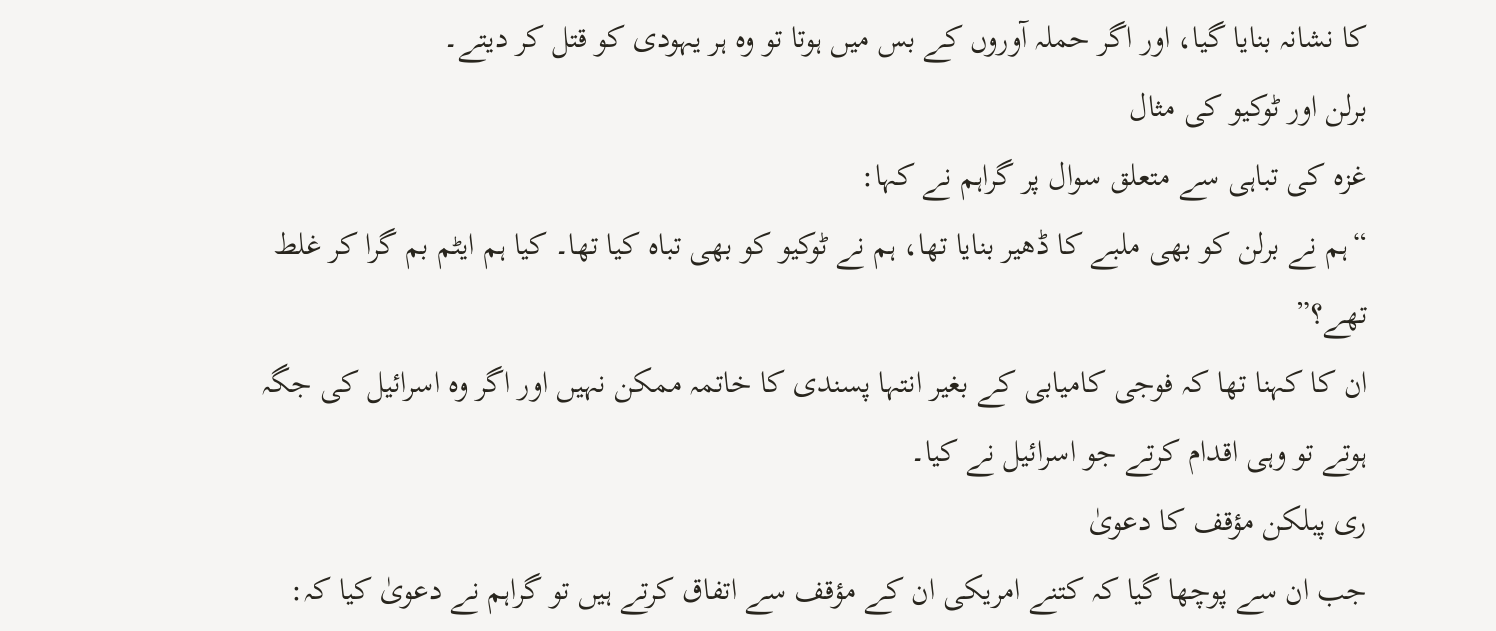کا نشانہ بنایا گیا، اور اگر حملہ آوروں کے بس میں ہوتا تو وہ ہر یہودی کو قتل کر دیتے۔
برلن اور ٹوکیو کی مثال
غزہ کی تباہی سے متعلق سوال پر گراہم نے کہا:
“ہم نے برلن کو بھی ملبے کا ڈھیر بنایا تھا، ہم نے ٹوکیو کو بھی تباہ کیا تھا۔ کیا ہم ایٹم بم گرا کر غلط تھے؟”
ان کا کہنا تھا کہ فوجی کامیابی کے بغیر انتہا پسندی کا خاتمہ ممکن نہیں اور اگر وہ اسرائیل کی جگہ ہوتے تو وہی اقدام کرتے جو اسرائیل نے کیا۔
ری پبلکن مؤقف کا دعویٰ
جب ان سے پوچھا گیا کہ کتنے امریکی ان کے مؤقف سے اتفاق کرتے ہیں تو گراہم نے دعویٰ کیا کہ: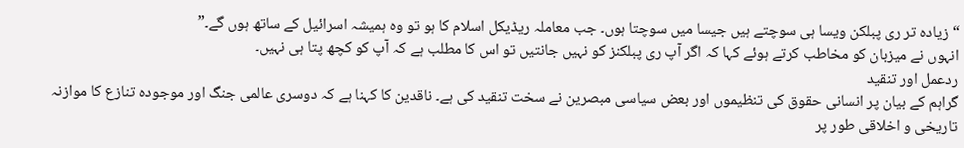“زیادہ تر ری پبلکن ویسا ہی سوچتے ہیں جیسا میں سوچتا ہوں۔ جب معاملہ ریڈیکل اسلام کا ہو تو وہ ہمیشہ اسرائیل کے ساتھ ہوں گے۔”
انہوں نے میزبان کو مخاطب کرتے ہوئے کہا کہ اگر آپ ری پبلکنز کو نہیں جانتیں تو اس کا مطلب ہے کہ آپ کو کچھ پتا ہی نہیں۔
ردعمل اور تنقید
گراہم کے بیان پر انسانی حقوق کی تنظیموں اور بعض سیاسی مبصرین نے سخت تنقید کی ہے۔ ناقدین کا کہنا ہے کہ دوسری عالمی جنگ اور موجودہ تنازع کا موازنہ تاریخی و اخلاقی طور پر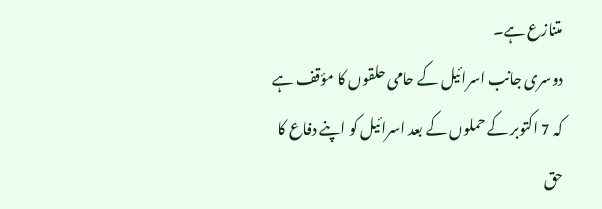متنازع ہے۔
دوسری جانب اسرائیل کے حامی حلقوں کا مؤقف ہے کہ 7 اکتوبر کے حملوں کے بعد اسرائیل کو اپنے دفاع کا حق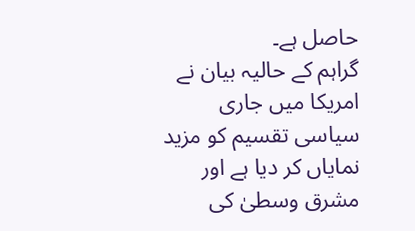حاصل ہے۔
گراہم کے حالیہ بیان نے امریکا میں جاری سیاسی تقسیم کو مزید نمایاں کر دیا ہے اور مشرق وسطیٰ کی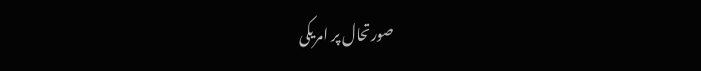صورتحال پر امریکی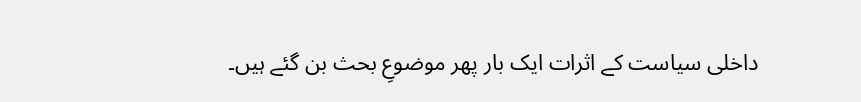داخلی سیاست کے اثرات ایک بار پھر موضوعِ بحث بن گئے ہیں۔